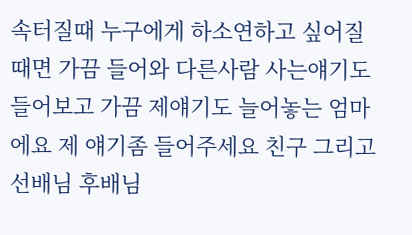속터질때 누구에게 하소연하고 싶어질때면 가끔 들어와 다른사람 사는얘기도 들어보고 가끔 제얘기도 늘어놓는 엄마에요 제 얘기좀 들어주세요 친구 그리고 선배님 후배님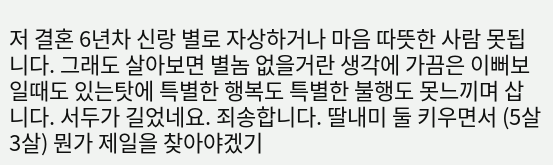저 결혼 6년차 신랑 별로 자상하거나 마음 따뜻한 사람 못됩니다. 그래도 살아보면 별놈 없을거란 생각에 가끔은 이뻐보일때도 있는탓에 특별한 행복도 특별한 불행도 못느끼며 삽니다. 서두가 길었네요. 죄송합니다. 딸내미 둘 키우면서 (5살3살) 뭔가 제일을 찾아야겠기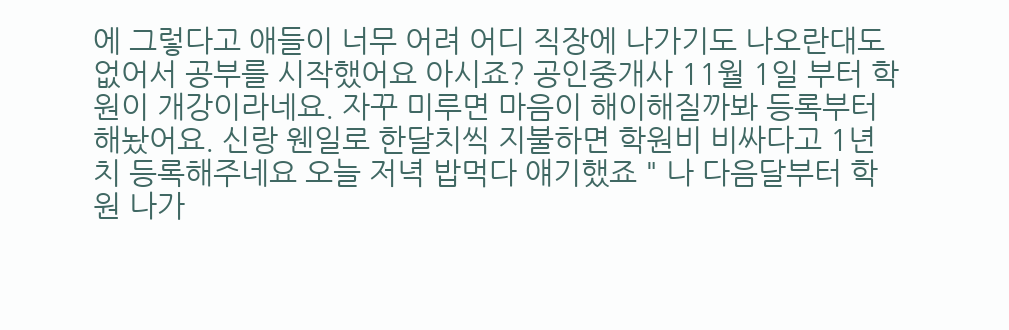에 그렇다고 애들이 너무 어려 어디 직장에 나가기도 나오란대도 없어서 공부를 시작했어요 아시죠? 공인중개사 11월 1일 부터 학원이 개강이라네요. 자꾸 미루면 마음이 해이해질까봐 등록부터 해놨어요. 신랑 웬일로 한달치씩 지불하면 학원비 비싸다고 1년치 등록해주네요 오늘 저녁 밥먹다 얘기했죠 " 나 다음달부터 학원 나가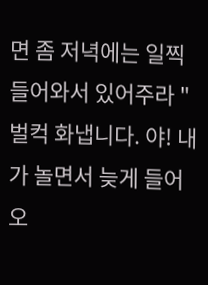면 좀 저녁에는 일찍 들어와서 있어주라 " 벌컥 화냅니다. 야! 내가 놀면서 늦게 들어오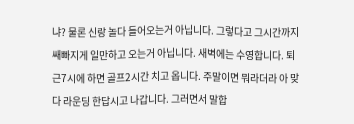냐? 물론 신랑 놀다 들어오는거 아닙니다. 그렇다고 그시간까지 쌔빠지게 일만하고 오는거 아닙니다. 새벽에는 수영합니다. 퇴근7시에 하면 골프2시간 치고 옵니다. 주말이면 뭐라더라 아 맞다 라운딩 한답시고 나갑니다. 그러면서 말합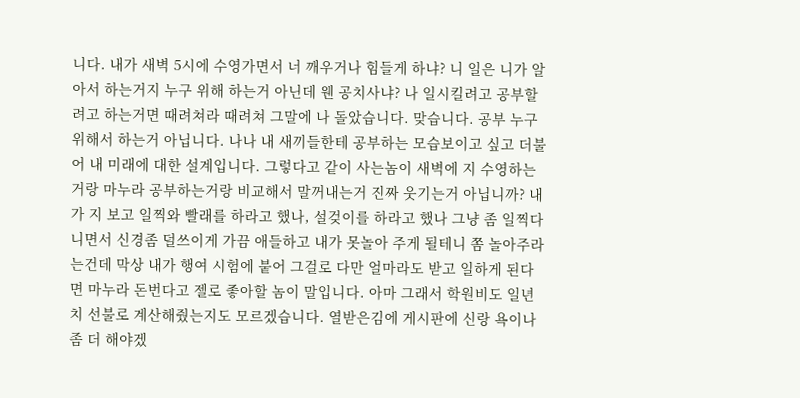니다. 내가 새벽 5시에 수영가면서 너 깨우거나 힘들게 하냐? 니 일은 니가 알아서 하는거지 누구 위해 하는거 아닌데 웬 공치사냐? 나 일시킬려고 공부할려고 하는거면 때려쳐라 때려쳐 그말에 나 돌았습니다. 맞습니다. 공부 누구위해서 하는거 아닙니다. 나나 내 새끼들한테 공부하는 모습보이고 싶고 더불어 내 미래에 대한 설계입니다. 그렇다고 같이 사는놈이 새벽에 지 수영하는거랑 마누라 공부하는거랑 비교해서 말꺼내는거 진짜 웃기는거 아닙니까? 내가 지 보고 일찍와 빨래를 하라고 했나, 설겆이를 하라고 했나 그냥 좀 일찍다니면서 신경좀 덜쓰이게 가끔 애들하고 내가 못놀아 주게 될테니 쫌 놀아주라는건데 막상 내가 행여 시험에 붙어 그걸로 다만 얼마라도 받고 일하게 된다면 마누라 돈번다고 젤로 좋아할 놈이 말입니다. 아마 그래서 학원비도 일년치 선불로 계산해줬는지도 모르겠습니다. 열받은김에 게시판에 신랑 욕이나 좀 더 해야겠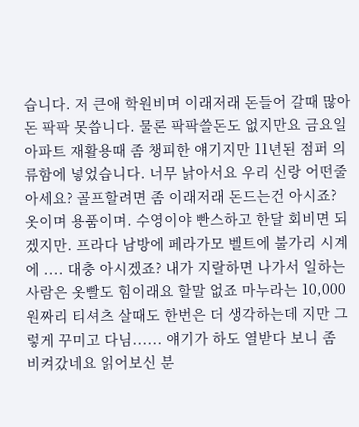습니다. 저 큰애 학원비며 이래저래 돈들어 갈때 많아 돈 팍팍 못씁니다. 물론 팍팍쓸돈도 없지만요 금요일 아파트 재활용때 좀 챙피한 얘기지만 11년된 점퍼 의류함에 넣었습니다. 너무 낡아서요 우리 신랑 어떤줄 아세요? 골프할려면 좀 이래저래 돈드는건 아시죠? 옷이며 용품이며. 수영이야 빤스하고 한달 회비면 되겠지만. 프라다 남방에 페라가모 벨트에 불가리 시계에 .... 대충 아시겠죠? 내가 지랄하면 나가서 일하는 사람은 옷빨도 힘이래요 할말 없죠 마누라는 10,000원짜리 티셔츠 살때도 한번은 더 생각하는데 지만 그렇게 꾸미고 다님...... 얘기가 하도 열받다 보니 좀 비켜갔네요 읽어보신 분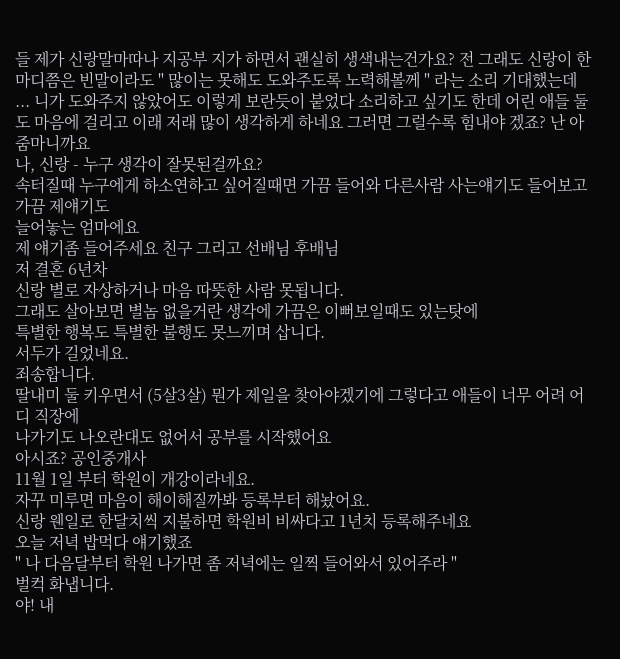들 제가 신랑말마따나 지공부 지가 하면서 괜실히 생색내는건가요? 전 그래도 신랑이 한마디쯤은 빈말이라도 " 많이는 못해도 도와주도록 노력해볼께 " 라는 소리 기대했는데 ... 니가 도와주지 않았어도 이렇게 보란듯이 붙었다 소리하고 싶기도 한데 어린 애들 둘도 마음에 걸리고 이래 저래 많이 생각하게 하네요 그러면 그럴수록 힘내야 겠죠? 난 아줌마니까요
나, 신랑 - 누구 생각이 잘못된걸까요?
속터질때 누구에게 하소연하고 싶어질때면 가끔 들어와 다른사람 사는얘기도 들어보고 가끔 제얘기도
늘어놓는 엄마에요
제 얘기좀 들어주세요 친구 그리고 선배님 후배님
저 결혼 6년차
신랑 별로 자상하거나 마음 따뜻한 사람 못됩니다.
그래도 살아보면 별놈 없을거란 생각에 가끔은 이뻐보일때도 있는탓에
특별한 행복도 특별한 불행도 못느끼며 삽니다.
서두가 길었네요.
죄송합니다.
딸내미 둘 키우면서 (5살3살) 뭔가 제일을 찾아야겠기에 그렇다고 애들이 너무 어려 어디 직장에
나가기도 나오란대도 없어서 공부를 시작했어요
아시죠? 공인중개사
11월 1일 부터 학원이 개강이라네요.
자꾸 미루면 마음이 해이해질까봐 등록부터 해놨어요.
신랑 웬일로 한달치씩 지불하면 학원비 비싸다고 1년치 등록해주네요
오늘 저녁 밥먹다 얘기했죠
" 나 다음달부터 학원 나가면 좀 저녁에는 일찍 들어와서 있어주라 "
벌컥 화냅니다.
야! 내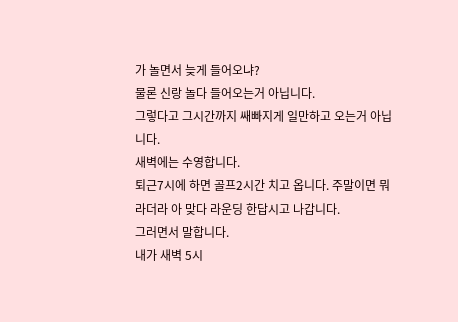가 놀면서 늦게 들어오냐?
물론 신랑 놀다 들어오는거 아닙니다.
그렇다고 그시간까지 쌔빠지게 일만하고 오는거 아닙니다.
새벽에는 수영합니다.
퇴근7시에 하면 골프2시간 치고 옵니다. 주말이면 뭐라더라 아 맞다 라운딩 한답시고 나갑니다.
그러면서 말합니다.
내가 새벽 5시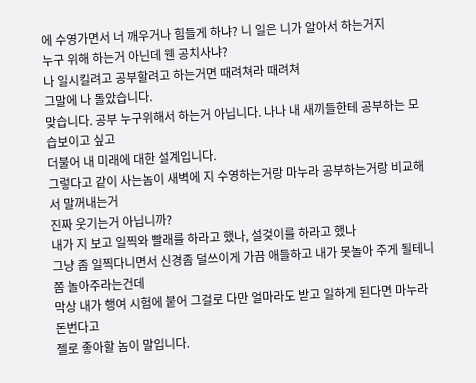에 수영가면서 너 깨우거나 힘들게 하냐? 니 일은 니가 알아서 하는거지
누구 위해 하는거 아닌데 웬 공치사냐?
나 일시킬려고 공부할려고 하는거면 때려쳐라 때려쳐
그말에 나 돌았습니다.
맞습니다. 공부 누구위해서 하는거 아닙니다. 나나 내 새끼들한테 공부하는 모습보이고 싶고
더불어 내 미래에 대한 설계입니다.
그렇다고 같이 사는놈이 새벽에 지 수영하는거랑 마누라 공부하는거랑 비교해서 말꺼내는거
진짜 웃기는거 아닙니까?
내가 지 보고 일찍와 빨래를 하라고 했나, 설겆이를 하라고 했나
그냥 좀 일찍다니면서 신경좀 덜쓰이게 가끔 애들하고 내가 못놀아 주게 될테니 쫌 놀아주라는건데
막상 내가 행여 시험에 붙어 그걸로 다만 얼마라도 받고 일하게 된다면 마누라 돈번다고
젤로 좋아할 놈이 말입니다.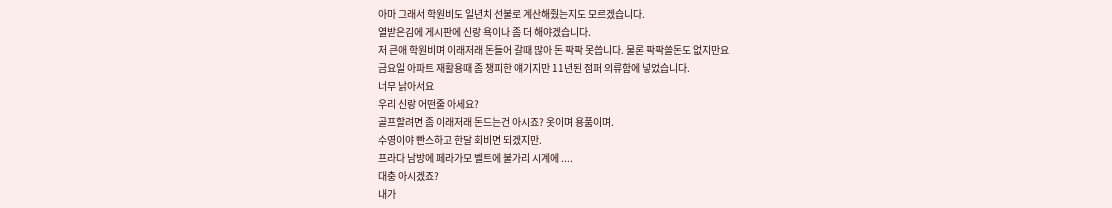아마 그래서 학원비도 일년치 선불로 계산해줬는지도 모르겠습니다.
열받은김에 게시판에 신랑 욕이나 좀 더 해야겠습니다.
저 큰애 학원비며 이래저래 돈들어 갈때 많아 돈 팍팍 못씁니다. 물론 팍팍쓸돈도 없지만요
금요일 아파트 재활용때 좀 챙피한 얘기지만 11년된 점퍼 의류함에 넣었습니다.
너무 낡아서요
우리 신랑 어떤줄 아세요?
골프할려면 좀 이래저래 돈드는건 아시죠? 옷이며 용품이며.
수영이야 빤스하고 한달 회비면 되겠지만.
프라다 남방에 페라가모 벨트에 불가리 시계에 ....
대충 아시겠죠?
내가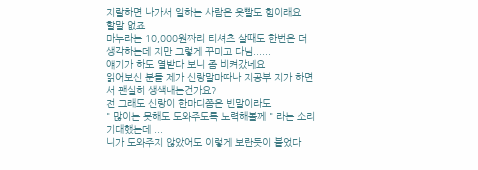지랄하면 나가서 일하는 사람은 옷빨도 힘이래요
할말 없죠
마누라는 10,000원짜리 티셔츠 살때도 한번은 더 생각하는데 지만 그렇게 꾸미고 다님......
얘기가 하도 열받다 보니 좀 비켜갔네요
읽어보신 분들 제가 신랑말마따나 지공부 지가 하면서 괜실히 생색내는건가요?
전 그래도 신랑이 한마디쯤은 빈말이라도
" 많이는 못해도 도와주도록 노력해볼께 " 라는 소리 기대했는데 ...
니가 도와주지 않았어도 이렇게 보란듯이 붙었다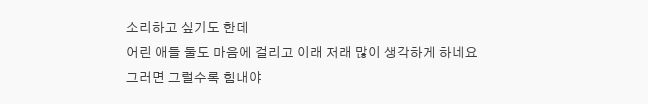소리하고 싶기도 한데
어린 애들 둘도 마음에 걸리고 이래 저래 많이 생각하게 하네요
그러면 그럴수록 힘내야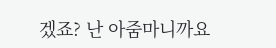겠죠? 난 아줌마니까요